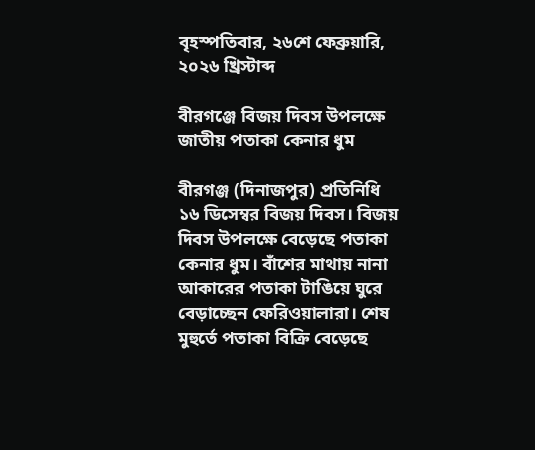বৃহস্পতিবার, ২৬শে ফেব্রুয়ারি, ২০২৬ খ্রিস্টাব্দ

বীরগঞ্জে বিজয় দিবস উপলক্ষে জাতীয় পতাকা কেনার ‍ধুম

বীরগঞ্জ (দিনাজপুর) প্রতিনিধি
১৬ ডিসেম্বর বিজয় দিবস। বিজয় দিবস উপলক্ষে বেড়েছে পতাকা কেনার ধুম। বাঁশের মাথায় নানা আকারের পতাকা টাঙিয়ে ঘুরে বেড়াচ্ছেন ফেরিওয়ালারা। শেষ মুহুর্তে পতাকা বিক্রি বেড়েছে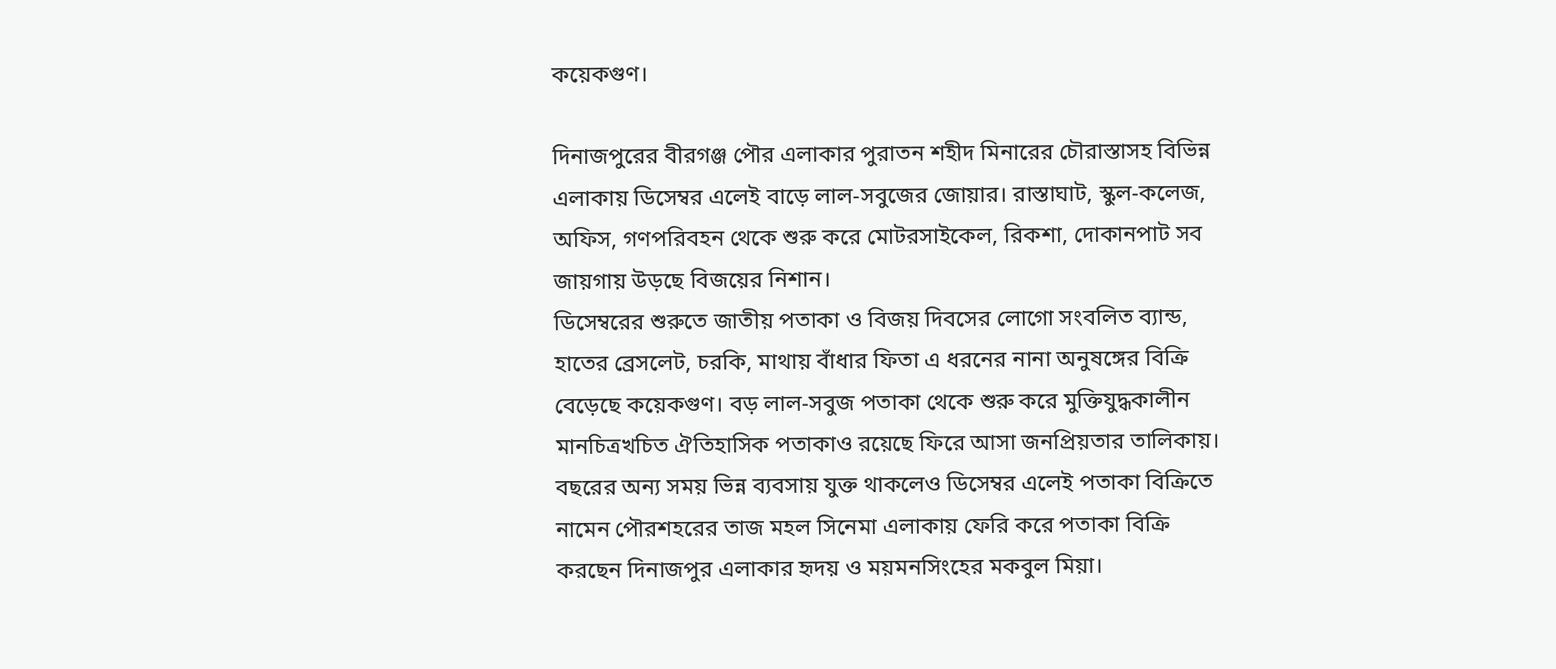কয়েকগুণ।

দিনাজপুরের বীরগঞ্জ পৌর এলাকার পুরাতন শহীদ মিনারের চৌরাস্তাসহ বিভিন্ন এলাকায় ডিসেম্বর এলেই বাড়ে লাল-সবুজের জোয়ার। রাস্তাঘাট, স্কুল-কলেজ, অফিস, গণপরিবহন থেকে শুরু করে মোটরসাইকেল, রিকশা, দোকানপাট সব জায়গায় উড়ছে বিজয়ের নিশান।
ডিসেম্বরের শুরুতে জাতীয় পতাকা ও বিজয় দিবসের লোগো সংবলিত ব্যান্ড, হাতের ব্রেসলেট, চরকি, মাথায় বাঁধার ফিতা এ ধরনের নানা অনুষঙ্গের বিক্রি বেড়েছে কয়েকগুণ। বড় লাল-সবুজ পতাকা থেকে শুরু করে মুক্তিযুদ্ধকালীন মানচিত্রখচিত ঐতিহাসিক পতাকাও রয়েছে ফিরে আসা জনপ্রিয়তার তালিকায়।
বছরের অন্য সময় ভিন্ন ব্যবসায় যুক্ত থাকলেও ডিসেম্বর এলেই পতাকা বিক্রিতে নামেন পৌরশহরের তাজ মহল সিনেমা এলাকায় ফেরি করে পতাকা বিক্রি করছেন দিনাজপুর এলাকার হৃদয় ও ময়মনসিংহের মকবুল মিয়া।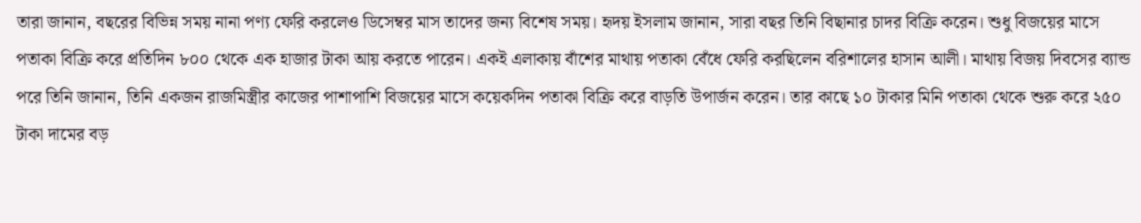তারা জানান, বছরের বিভিন্ন সময় নানা পণ্য ফেরি করলেও ডিসেম্বর মাস তাদের জন্য বিশেষ সময়। হৃদয় ইসলাম জানান, সারা বছর তিনি বিছানার চাদর বিক্রি করেন। শুধু বিজয়ের মাসে পতাকা বিক্রি করে প্রতিদিন ৮০০ থেকে এক হাজার টাকা আয় করতে পারেন। একই এলাকায় বাঁশের মাথায় পতাকা বেঁধে ফেরি করছিলেন বরিশালের হাসান আলী। মাথায় বিজয় দিবসের ব্যান্ড পরে তিনি জানান, তিনি একজন রাজমিস্ত্রীর কাজের পাশাপাশি বিজয়ের মাসে কয়েকদিন পতাকা বিক্রি করে বাড়তি উপার্জন করেন। তার কাছে ১০ টাকার মিনি পতাকা থেকে শুরু করে ২৫০ টাকা দামের বড়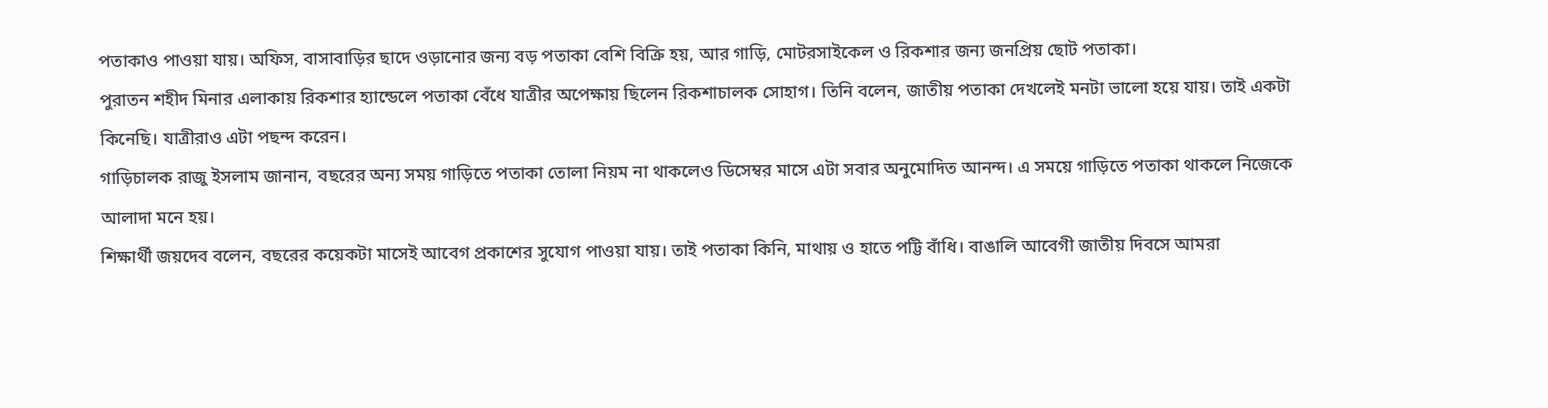পতাকাও পাওয়া যায়। অফিস, বাসাবাড়ির ছাদে ওড়ানোর জন্য বড় পতাকা বেশি বিক্রি হয়, আর গাড়ি, মোটরসাইকেল ও রিকশার জন্য জনপ্রিয় ছোট পতাকা।
পুরাতন শহীদ মিনার এলাকায় রিকশার হ্যান্ডেলে পতাকা বেঁধে যাত্রীর অপেক্ষায় ছিলেন রিকশাচালক সোহাগ। তিনি বলেন, জাতীয় পতাকা দেখলেই মনটা ভালো হয়ে যায়। তাই একটা কিনেছি। যাত্রীরাও এটা পছন্দ করেন।
গাড়িচালক রাজু ইসলাম জানান, বছরের অন্য সময় গাড়িতে পতাকা তোলা নিয়ম না থাকলেও ডিসেম্বর মাসে এটা সবার অনুমোদিত আনন্দ। এ সময়ে গাড়িতে পতাকা থাকলে নিজেকে আলাদা মনে হয়।
শিক্ষার্থী জয়দেব বলেন, বছরের কয়েকটা মাসেই আবেগ প্রকাশের সুযোগ পাওয়া যায়। তাই পতাকা কিনি, মাথায় ও হাতে পট্টি বাঁধি। বাঙালি আবেগী জাতীয় দিবসে আমরা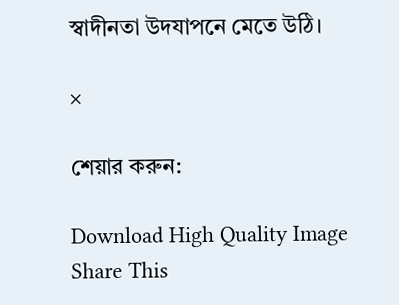স্বাদীনতা উদযাপনে মেতে উঠি।

×

শেয়ার করুন:

Download High Quality Image
Share This